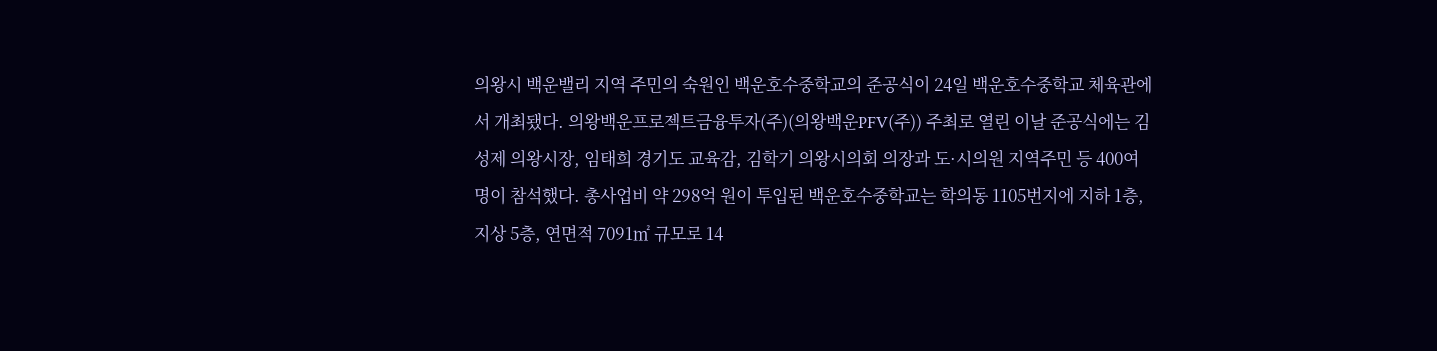의왕시 백운밸리 지역 주민의 숙원인 백운호수중학교의 준공식이 24일 백운호수중학교 체육관에서 개최됐다. 의왕백운프로젝트금융투자(주)(의왕백운PFV(주)) 주최로 열린 이날 준공식에는 김성제 의왕시장, 임태희 경기도 교육감, 김학기 의왕시의회 의장과 도·시의원 지역주민 등 400여 명이 참석했다. 총사업비 약 298억 원이 투입된 백운호수중학교는 학의동 1105번지에 지하 1층, 지상 5층, 연면적 7091㎡ 규모로 14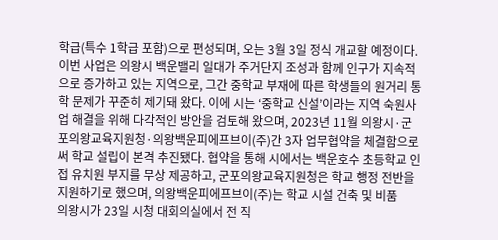학급(특수 1학급 포함)으로 편성되며, 오는 3월 3일 정식 개교할 예정이다. 이번 사업은 의왕시 백운밸리 일대가 주거단지 조성과 함께 인구가 지속적으로 증가하고 있는 지역으로, 그간 중학교 부재에 따른 학생들의 원거리 통학 문제가 꾸준히 제기돼 왔다. 이에 시는 ‘중학교 신설’이라는 지역 숙원사업 해결을 위해 다각적인 방안을 검토해 왔으며, 2023년 11월 의왕시·군포의왕교육지원청·의왕백운피에프브이(주)간 3자 업무협약을 체결함으로써 학교 설립이 본격 추진됐다. 협약을 통해 시에서는 백운호수 초등학교 인접 유치원 부지를 무상 제공하고, 군포의왕교육지원청은 학교 행정 전반을 지원하기로 했으며, 의왕백운피에프브이(주)는 학교 시설 건축 및 비품
의왕시가 23일 시청 대회의실에서 전 직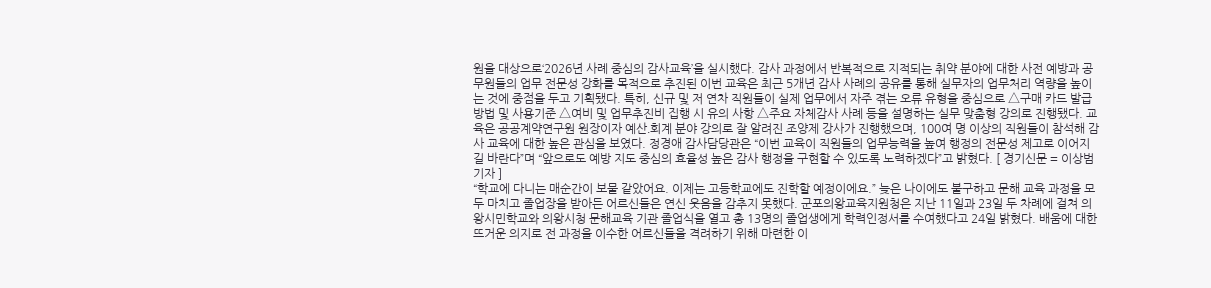원을 대상으로‘2026년 사례 중심의 감사교육’을 실시했다. 감사 과정에서 반복적으로 지적되는 취약 분야에 대한 사전 예방과 공무원들의 업무 전문성 강화를 목적으로 추진된 이번 교육은 최근 5개년 감사 사례의 공유를 통해 실무자의 업무처리 역량을 높이는 것에 중점을 두고 기획됐다. 특히, 신규 및 저 연차 직원들이 실제 업무에서 자주 겪는 오류 유형을 중심으로 △구매 카드 발급 방법 및 사용기준 △여비 및 업무추진비 집행 시 유의 사항 △주요 자체감사 사례 등을 설명하는 실무 맞춤형 강의로 진행됐다. 교육은 공공계약연구원 원장이자 예산․회계 분야 강의로 잘 알려진 조양제 강사가 진행했으며, 100여 명 이상의 직원들이 참석해 감사 교육에 대한 높은 관심을 보였다. 정경애 감사담당관은 “이번 교육이 직원들의 업무능력을 높여 행정의 전문성 제고로 이어지길 바란다”며 “앞으로도 예방 지도 중심의 효율성 높은 감사 행정을 구현할 수 있도록 노력하겠다”고 밝혔다. [ 경기신문 = 이상범 기자 ]
“학교에 다니는 매순간이 보물 같았어요. 이제는 고등학교에도 진학할 예정이에요.” 늦은 나이에도 불구하고 문해 교육 과정을 모두 마치고 졸업장을 받아든 어르신들은 연신 웃음을 감추지 못했다. 군포의왕교육지원청은 지난 11일과 23일 두 차례에 걸쳐 의왕시민학교와 의왕시청 문해교육 기관 졸업식을 열고 총 13명의 졸업생에게 학력인정서를 수여했다고 24일 밝혔다. 배움에 대한 뜨거운 의지로 전 과정을 이수한 어르신들을 격려하기 위해 마련한 이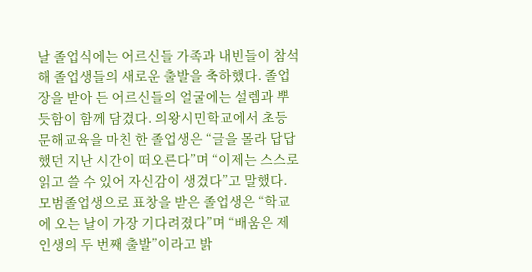날 졸업식에는 어르신들 가족과 내빈들이 참석해 졸업생들의 새로운 출발을 축하했다. 졸업장을 받아 든 어르신들의 얼굴에는 설렘과 뿌듯함이 함께 담겼다. 의왕시민학교에서 초등 문해교육을 마친 한 졸업생은 “글을 몰라 답답했던 지난 시간이 떠오른다”며 “이제는 스스로 읽고 쓸 수 있어 자신감이 생겼다”고 말했다. 모범졸업생으로 표창을 받은 졸업생은 “학교에 오는 날이 가장 기다려졌다”며 “배움은 제 인생의 두 번째 출발”이라고 밝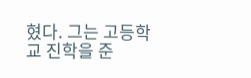혔다. 그는 고등학교 진학을 준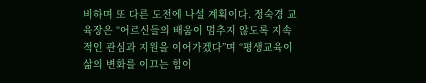비하며 또 다른 도전에 나설 계획이다. 정숙경 교육장은 “어르신들의 배움이 멈추지 않도록 지속적인 관심과 지원을 이어가겠다”며 “평생교육이 삶의 변화를 이끄는 힘이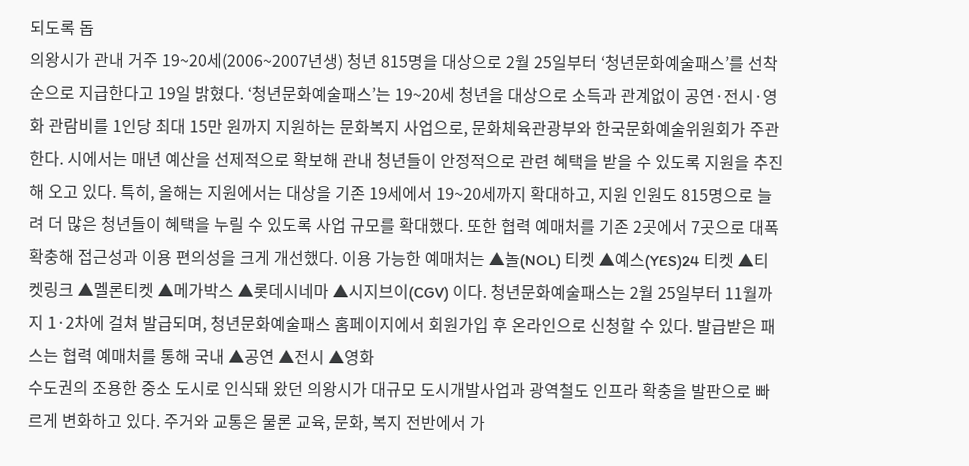되도록 돕
의왕시가 관내 거주 19~20세(2006~2007년생) 청년 815명을 대상으로 2월 25일부터 ‘청년문화예술패스’를 선착순으로 지급한다고 19일 밝혔다. ‘청년문화예술패스’는 19~20세 청년을 대상으로 소득과 관계없이 공연·전시·영화 관람비를 1인당 최대 15만 원까지 지원하는 문화복지 사업으로, 문화체육관광부와 한국문화예술위원회가 주관한다. 시에서는 매년 예산을 선제적으로 확보해 관내 청년들이 안정적으로 관련 혜택을 받을 수 있도록 지원을 추진해 오고 있다. 특히, 올해는 지원에서는 대상을 기존 19세에서 19~20세까지 확대하고, 지원 인원도 815명으로 늘려 더 많은 청년들이 혜택을 누릴 수 있도록 사업 규모를 확대했다. 또한 협력 예매처를 기존 2곳에서 7곳으로 대폭 확충해 접근성과 이용 편의성을 크게 개선했다. 이용 가능한 예매처는 ▲놀(NOL) 티켓 ▲예스(YES)24 티켓 ▲티켓링크 ▲멜론티켓 ▲메가박스 ▲롯데시네마 ▲시지브이(CGV) 이다. 청년문화예술패스는 2월 25일부터 11월까지 1·2차에 걸쳐 발급되며, 청년문화예술패스 홈페이지에서 회원가입 후 온라인으로 신청할 수 있다. 발급받은 패스는 협력 예매처를 통해 국내 ▲공연 ▲전시 ▲영화
수도권의 조용한 중소 도시로 인식돼 왔던 의왕시가 대규모 도시개발사업과 광역철도 인프라 확충을 발판으로 빠르게 변화하고 있다. 주거와 교통은 물론 교육, 문화, 복지 전반에서 가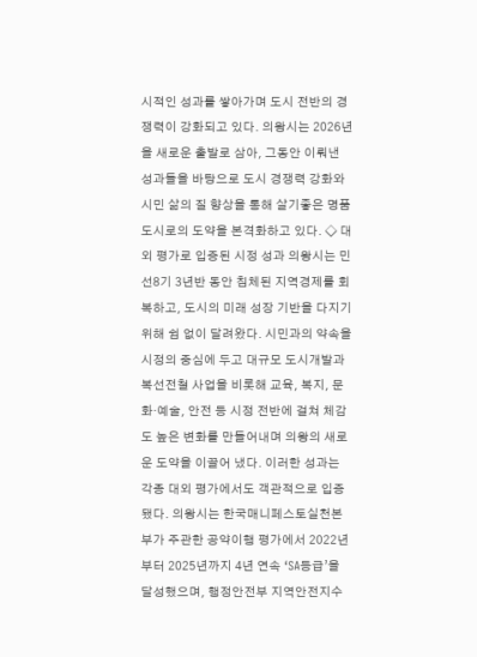시적인 성과를 쌓아가며 도시 전반의 경쟁력이 강화되고 있다. 의왕시는 2026년을 새로운 출발로 삼아, 그동안 이뤄낸 성과들을 바탕으로 도시 경쟁력 강화와 시민 삶의 질 향상을 통해 살기좋은 명품도시로의 도약을 본격화하고 있다. ◇ 대외 평가로 입증된 시정 성과 의왕시는 민선8기 3년반 동안 침체된 지역경제를 회복하고, 도시의 미래 성장 기반을 다지기 위해 쉼 없이 달려왔다. 시민과의 약속을 시정의 중심에 두고 대규모 도시개발과 복선전철 사업을 비롯해 교육, 복지, 문화·예술, 안전 등 시정 전반에 걸쳐 체감도 높은 변화를 만들어내며 의왕의 새로운 도약을 이끌어 냈다. 이러한 성과는 각종 대외 평가에서도 객관적으로 입증됐다. 의왕시는 한국매니페스토실천본부가 주관한 공약이행 평가에서 2022년부터 2025년까지 4년 연속 ‘SA등급’을 달성했으며, 행정안전부 지역안전지수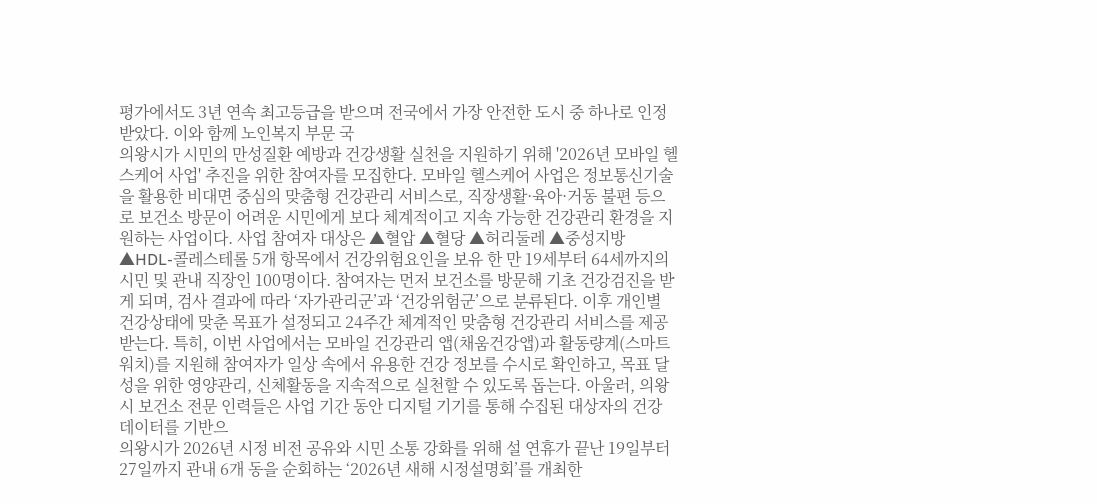평가에서도 3년 연속 최고등급을 받으며 전국에서 가장 안전한 도시 중 하나로 인정받았다. 이와 함께 노인복지 부문 국
의왕시가 시민의 만성질환 예방과 건강생활 실천을 지원하기 위해 '2026년 모바일 헬스케어 사업' 추진을 위한 참여자를 모집한다. 모바일 헬스케어 사업은 정보통신기술을 활용한 비대면 중심의 맞춤형 건강관리 서비스로, 직장생활·육아·거동 불편 등으로 보건소 방문이 어려운 시민에게 보다 체계적이고 지속 가능한 건강관리 환경을 지원하는 사업이다. 사업 참여자 대상은 ▲혈압 ▲혈당 ▲허리둘레 ▲중성지방 ▲HDL-콜레스테롤 5개 항목에서 건강위험요인을 보유 한 만 19세부터 64세까지의 시민 및 관내 직장인 100명이다. 참여자는 먼저 보건소를 방문해 기초 건강검진을 받게 되며, 검사 결과에 따라 ‘자가관리군’과 ‘건강위험군’으로 분류된다. 이후 개인별 건강상태에 맞춘 목표가 설정되고 24주간 체계적인 맞춤형 건강관리 서비스를 제공받는다. 특히, 이번 사업에서는 모바일 건강관리 앱(채움건강앱)과 활동량계(스마트워치)를 지원해 참여자가 일상 속에서 유용한 건강 정보를 수시로 확인하고, 목표 달성을 위한 영양관리, 신체활동을 지속적으로 실천할 수 있도록 돕는다. 아울러, 의왕시 보건소 전문 인력들은 사업 기간 동안 디지털 기기를 통해 수집된 대상자의 건강 데이터를 기반으
의왕시가 2026년 시정 비전 공유와 시민 소통 강화를 위해 설 연휴가 끝난 19일부터 27일까지 관내 6개 동을 순회하는 ‘2026년 새해 시정설명회’를 개최한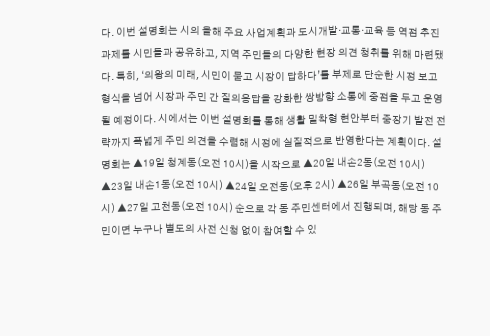다. 이번 설명회는 시의 올해 주요 사업계획과 도시개발·교통·교육 등 역점 추진 과제를 시민들과 공유하고, 지역 주민들의 다양한 현장 의견 청취를 위해 마련됐다. 특히, ‘의왕의 미래, 시민이 묻고 시장이 답하다’를 부제로 단순한 시정 보고 형식을 넘어 시장과 주민 간 질의응답을 강화한 쌍방향 소통에 중점을 두고 운영될 예정이다. 시에서는 이번 설명회를 통해 생활 밀착형 현안부터 중장기 발전 전략까지 폭넓게 주민 의견을 수렴해 시정에 실질적으로 반영한다는 계획이다. 설명회는 ▲19일 청계동(오전 10시)을 시작으로 ▲20일 내손2동(오전 10시) ▲23일 내손1동(오전 10시) ▲24일 오전동(오후 2시) ▲26일 부곡동(오전 10시) ▲27일 고천동(오전 10시) 순으로 각 동 주민센터에서 진행되며, 해당 동 주민이면 누구나 별도의 사전 신청 없이 참여할 수 있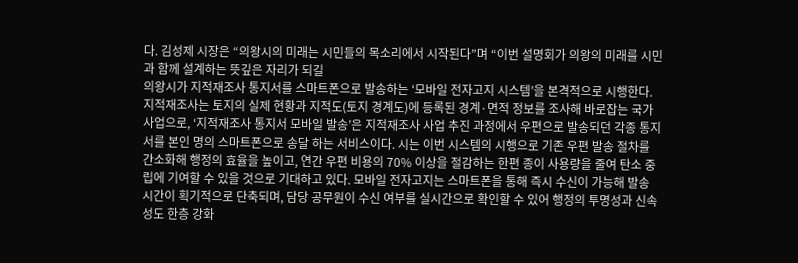다. 김성제 시장은 “의왕시의 미래는 시민들의 목소리에서 시작된다”며 “이번 설명회가 의왕의 미래를 시민과 함께 설계하는 뜻깊은 자리가 되길
의왕시가 지적재조사 통지서를 스마트폰으로 발송하는 ‘모바일 전자고지 시스템’을 본격적으로 시행한다. 지적재조사는 토지의 실제 현황과 지적도(토지 경계도)에 등록된 경계·면적 정보를 조사해 바로잡는 국가사업으로, ‘지적재조사 통지서 모바일 발송’은 지적재조사 사업 추진 과정에서 우편으로 발송되던 각종 통지서를 본인 명의 스마트폰으로 송달 하는 서비스이다. 시는 이번 시스템의 시행으로 기존 우편 발송 절차를 간소화해 행정의 효율을 높이고, 연간 우편 비용의 70% 이상을 절감하는 한편 종이 사용량을 줄여 탄소 중립에 기여할 수 있을 것으로 기대하고 있다. 모바일 전자고지는 스마트폰을 통해 즉시 수신이 가능해 발송 시간이 획기적으로 단축되며, 담당 공무원이 수신 여부를 실시간으로 확인할 수 있어 행정의 투명성과 신속성도 한층 강화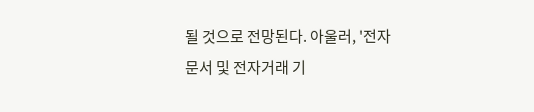될 것으로 전망된다. 아울러, '전자문서 및 전자거래 기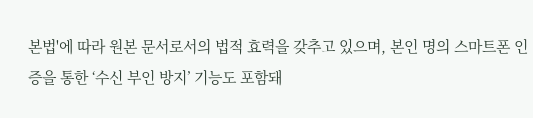본법'에 따라 원본 문서로서의 법적 효력을 갖추고 있으며, 본인 명의 스마트폰 인증을 통한 ‘수신 부인 방지’ 기능도 포함돼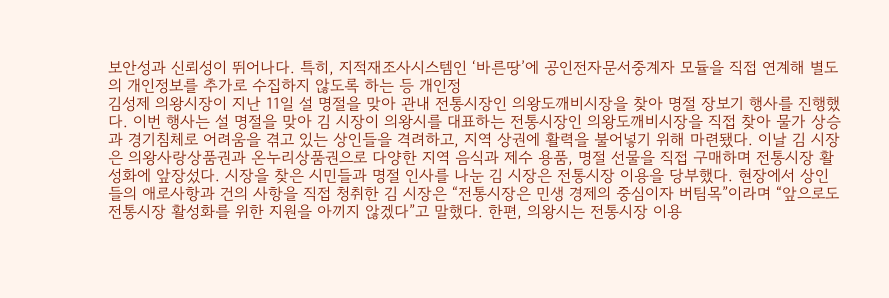보안성과 신뢰성이 뛰어나다. 특히, 지적재조사시스템인 ‘바른땅’에 공인전자문서중계자 모듈을 직접 연계해 별도의 개인정보를 추가로 수집하지 않도록 하는 등 개인정
김성제 의왕시장이 지난 11일 설 명절을 맞아 관내 전통시장인 의왕도깨비시장을 찾아 명절 장보기 행사를 진행했다. 이번 행사는 설 명절을 맞아 김 시장이 의왕시를 대표하는 전통시장인 의왕도깨비시장을 직접 찾아 물가 상승과 경기침체로 어려움을 겪고 있는 상인들을 격려하고, 지역 상권에 활력을 불어넣기 위해 마련됐다. 이날 김 시장은 의왕사랑상품권과 온누리상품권으로 다양한 지역 음식과 제수 용품, 명절 선물을 직접 구매하며 전통시장 활성화에 앞장섰다. 시장을 찾은 시민들과 명절 인사를 나눈 김 시장은 전통시장 이용을 당부했다. 현장에서 상인들의 애로사항과 건의 사항을 직접 청취한 김 시장은 “전통시장은 민생 경제의 중심이자 버팀목”이라며 “앞으로도 전통시장 활성화를 위한 지원을 아끼지 않겠다”고 말했다. 한편, 의왕시는 전통시장 이용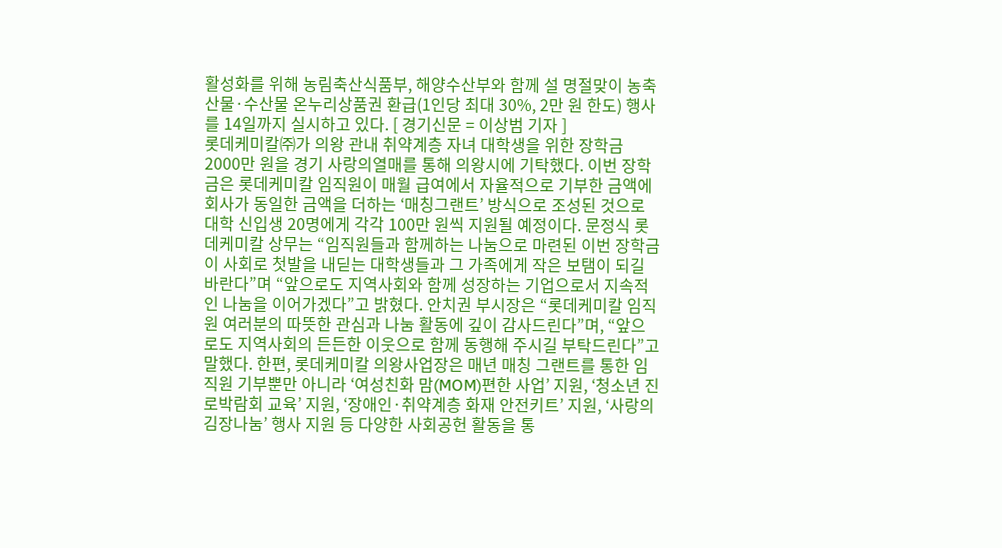활성화를 위해 농림축산식품부, 해양수산부와 함께 설 명절맞이 농축산물·수산물 온누리상품권 환급(1인당 최대 30%, 2만 원 한도) 행사를 14일까지 실시하고 있다. [ 경기신문 = 이상범 기자 ]
롯데케미칼㈜가 의왕 관내 취약계층 자녀 대학생을 위한 장학금 2000만 원을 경기 사랑의열매를 통해 의왕시에 기탁했다. 이번 장학금은 롯데케미칼 임직원이 매월 급여에서 자율적으로 기부한 금액에 회사가 동일한 금액을 더하는 ‘매칭그랜트’ 방식으로 조성된 것으로 대학 신입생 20명에게 각각 100만 원씩 지원될 예정이다. 문정식 롯데케미칼 상무는 “임직원들과 함께하는 나눔으로 마련된 이번 장학금이 사회로 첫발을 내딛는 대학생들과 그 가족에게 작은 보탬이 되길 바란다”며 “앞으로도 지역사회와 함께 성장하는 기업으로서 지속적인 나눔을 이어가겠다”고 밝혔다. 안치권 부시장은 “롯데케미칼 임직원 여러분의 따뜻한 관심과 나눔 활동에 깊이 감사드린다”며, “앞으로도 지역사회의 든든한 이웃으로 함께 동행해 주시길 부탁드린다”고 말했다. 한편, 롯데케미칼 의왕사업장은 매년 매칭 그랜트를 통한 임직원 기부뿐만 아니라 ‘여성친화 맘(MOM)편한 사업’ 지원, ‘청소년 진로박람회 교육’ 지원, ‘장애인·취약계층 화재 안전키트’ 지원, ‘사랑의 김장나눔’ 행사 지원 등 다양한 사회공헌 활동을 통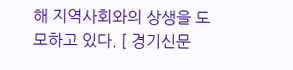해 지역사회와의 상생을 도모하고 있다. [ 경기신문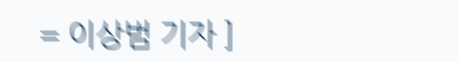= 이상범 기자 ]